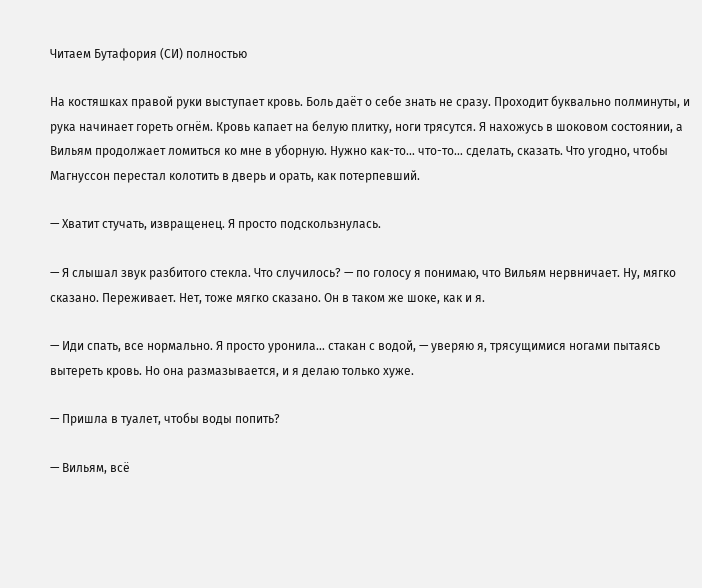Читаем Бутафория (СИ) полностью

На костяшках правой руки выступает кровь. Боль даёт о себе знать не сразу. Проходит буквально полминуты, и рука начинает гореть огнём. Кровь капает на белую плитку, ноги трясутся. Я нахожусь в шоковом состоянии, а Вильям продолжает ломиться ко мне в уборную. Нужно как-то… что-то… сделать, сказать. Что угодно, чтобы Магнуссон перестал колотить в дверь и орать, как потерпевший.

— Хватит стучать, извращенец. Я просто подскользнулась.

— Я слышал звук разбитого стекла. Что случилось? — по голосу я понимаю, что Вильям нервничает. Ну, мягко сказано. Переживает. Нет, тоже мягко сказано. Он в таком же шоке, как и я.

— Иди спать, все нормально. Я просто уронила… стакан с водой, — уверяю я, трясущимися ногами пытаясь вытереть кровь. Но она размазывается, и я делаю только хуже.

— Пришла в туалет, чтобы воды попить?

— Вильям, всё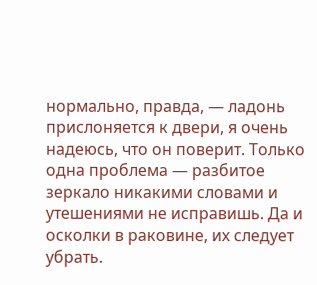нормально, правда, — ладонь прислоняется к двери, я очень надеюсь, что он поверит. Только одна проблема — разбитое зеркало никакими словами и утешениями не исправишь. Да и осколки в раковине, их следует убрать.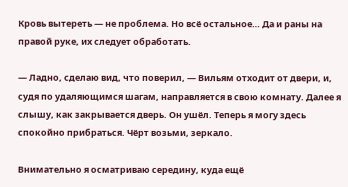Кровь вытереть — не проблема. Но всё остальное… Да и раны на правой руке, их следует обработать.

— Ладно, сделаю вид, что поверил, — Вильям отходит от двери, и, судя по удаляющимся шагам, направляется в свою комнату. Далее я слышу, как закрывается дверь. Он ушёл. Теперь я могу здесь спокойно прибраться. Чёрт возьми, зеркало.

Внимательно я осматриваю середину, куда ещё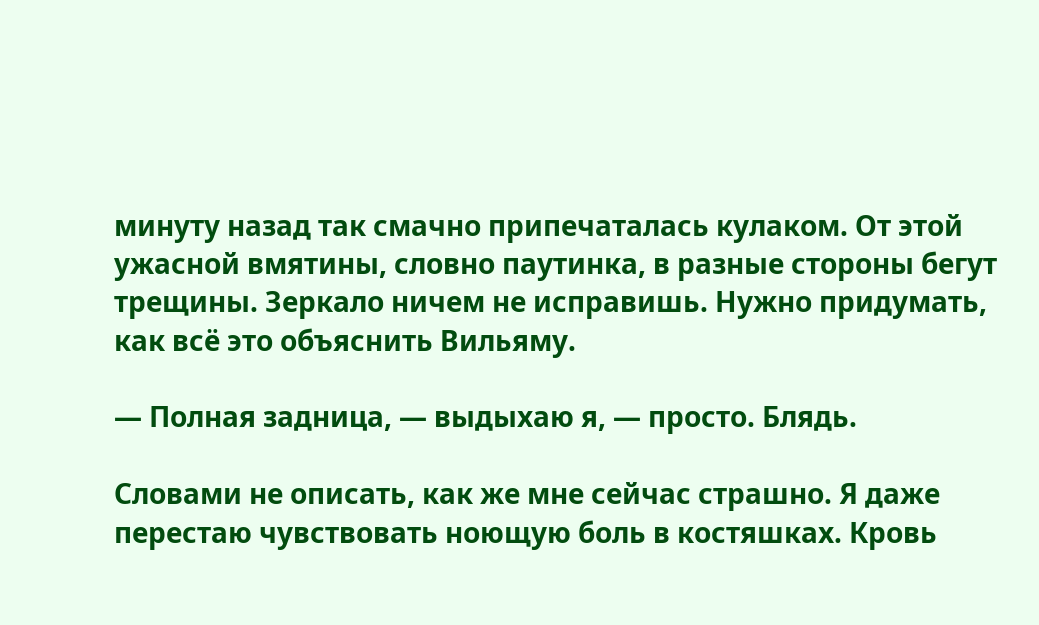минуту назад так смачно припечаталась кулаком. От этой ужасной вмятины, словно паутинка, в разные стороны бегут трещины. Зеркало ничем не исправишь. Нужно придумать, как всё это объяснить Вильяму.

— Полная задница, — выдыхаю я, — просто. Блядь.

Словами не описать, как же мне сейчас страшно. Я даже перестаю чувствовать ноющую боль в костяшках. Кровь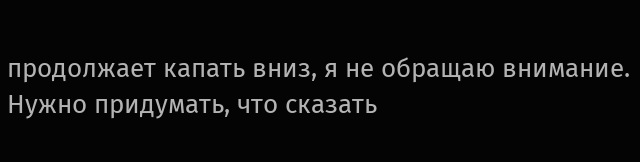продолжает капать вниз, я не обращаю внимание. Нужно придумать, что сказать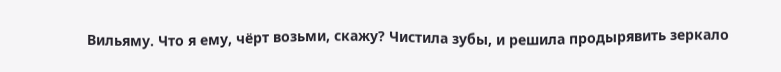Вильяму. Что я ему, чёрт возьми, скажу? Чистила зубы, и решила продырявить зеркало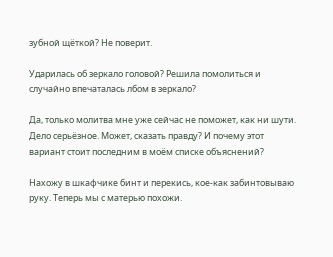зубной щёткой? Не поверит.

Ударилась об зеркало головой? Решила помолиться и случайно впечаталась лбом в зеркало?

Да, только молитва мне уже сейчас не поможет, как ни шути. Дело серьёзное. Может, сказать правду? И почему этот вариант стоит последним в моём списке объяснений?

Нахожу в шкафчике бинт и перекись, кое-как забинтовываю руку. Теперь мы с матерью похожи.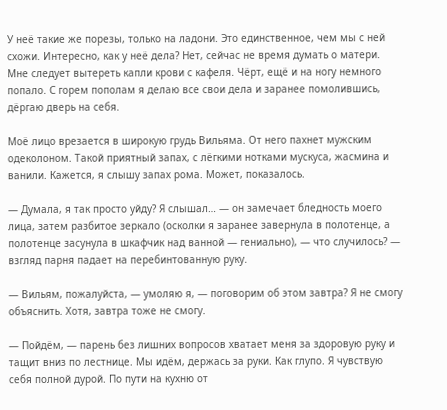У неё такие же порезы, только на ладони. Это единственное, чем мы с ней схожи. Интересно, как у неё дела? Нет, сейчас не время думать о матери. Мне следует вытереть капли крови с кафеля. Чёрт, ещё и на ногу немного попало. С горем пополам я делаю все свои дела и заранее помолившись, дёргаю дверь на себя.

Моё лицо врезается в широкую грудь Вильяма. От него пахнет мужским одеколоном. Такой приятный запах, с лёгкими нотками мускуса, жасмина и ванили. Кажется, я слышу запах рома. Может, показалось.

— Думала, я так просто уйду? Я слышал… — он замечает бледность моего лица, затем разбитое зеркало (осколки я заранее завернула в полотенце, а полотенце засунула в шкафчик над ванной — гениально), — что случилось? — взгляд парня падает на перебинтованную руку.

— Вильям, пожалуйста, — умоляю я, — поговорим об этом завтра? Я не смогу объяснить. Хотя, завтра тоже не смогу.

— Пойдём, — парень без лишних вопросов хватает меня за здоровую руку и тащит вниз по лестнице. Мы идём, держась за руки. Как глупо. Я чувствую себя полной дурой. По пути на кухню от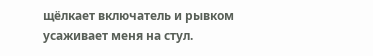щёлкает включатель и рывком усаживает меня на стул.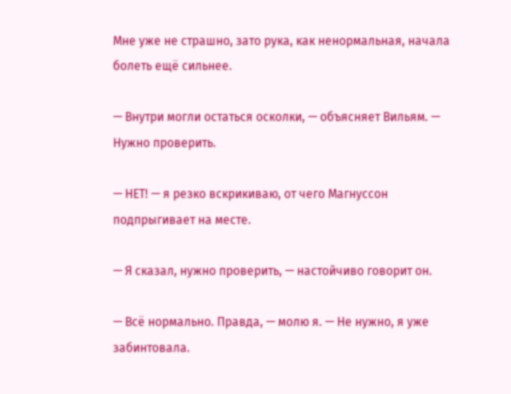Мне уже не страшно, зато рука, как ненормальная, начала болеть ещё сильнее.

— Внутри могли остаться осколки, — объясняет Вильям. — Нужно проверить.

— НЕТ! — я резко вскрикиваю, от чего Магнуссон подпрыгивает на месте.

— Я сказал, нужно проверить, — настойчиво говорит он.

— Всё нормально. Правда, — молю я. — Не нужно, я уже забинтовала.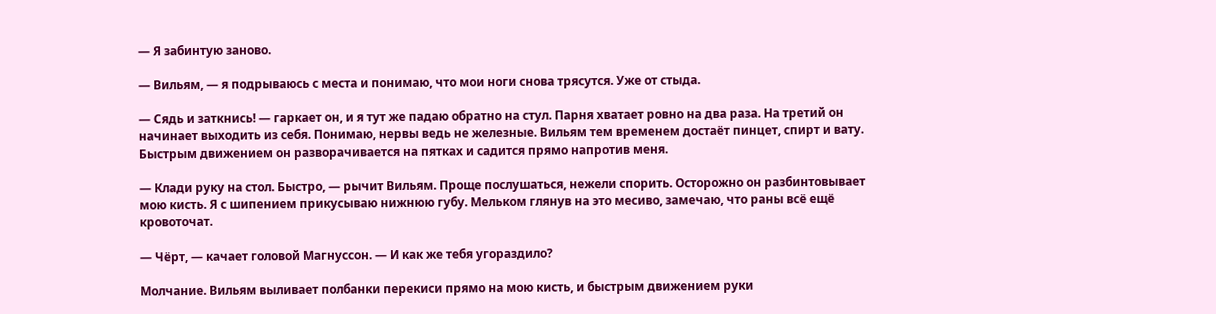— Я забинтую заново.

— Вильям, — я подрываюсь с места и понимаю, что мои ноги снова трясутся. Уже от стыда.

— Сядь и заткнись! — гаркает он, и я тут же падаю обратно на стул. Парня хватает ровно на два раза. На третий он начинает выходить из себя. Понимаю, нервы ведь не железные. Вильям тем временем достаёт пинцет, спирт и вату. Быстрым движением он разворачивается на пятках и садится прямо напротив меня.

— Клади руку на стол. Быстро, — рычит Вильям. Проще послушаться, нежели спорить. Осторожно он разбинтовывает мою кисть. Я с шипением прикусываю нижнюю губу. Мельком глянув на это месиво, замечаю, что раны всё ещё кровоточат.

— Чёрт, — качает головой Магнуссон. — И как же тебя угораздило?

Молчание. Вильям выливает полбанки перекиси прямо на мою кисть, и быстрым движением руки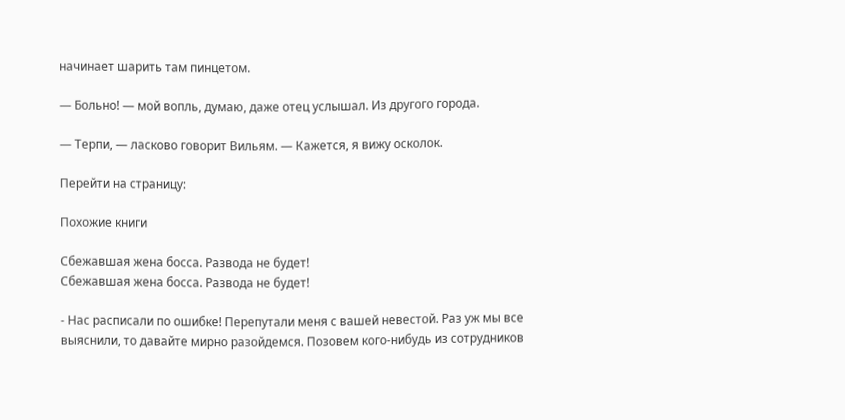начинает шарить там пинцетом.

— Больно! — мой вопль, думаю, даже отец услышал. Из другого города.

— Терпи, — ласково говорит Вильям. — Кажется, я вижу осколок.

Перейти на страницу:

Похожие книги

Сбежавшая жена босса. Развода не будет!
Сбежавшая жена босса. Развода не будет!

- Нас расписали по ошибке! Перепутали меня с вашей невестой. Раз уж мы все выяснили, то давайте мирно разойдемся. Позовем кого-нибудь из сотрудников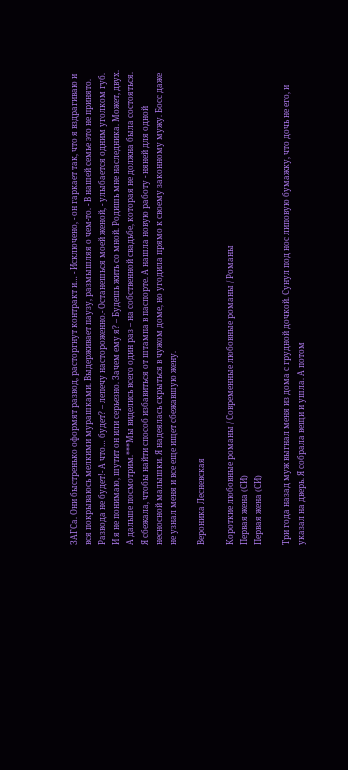ЗАГСа. Они быстренько оформят развод, расторгнут контракт и… - Исключено, - он гаркает так, что я вздрагиваю и вся покрываюсь мелкими мурашками. Выдерживает паузу, размышляя о чем-то. - В нашей семье это не принято. Развода не будет!- А что… будет? – лепечу настороженно.- Останешься моей женой, - улыбается одним уголком губ. И я не понимаю, шутит он или серьезно. Зачем ему я? – Будешь жить со мной. Родишь мне наследника. Может, двух. А дальше посмотрим.***Мы виделись всего один раз – на собственной свадьбе, которая не должна была состояться. Я сбежала, чтобы найти способ избавиться от штампа в паспорте. А нашла новую работу - няней для одной несносной малышки. Я надеялась скрыться в чужом доме, но угодила прямо к своему законному мужу. Босс даже не узнал меня и все еще ищет сбежавшую жену.

Вероника Лесневская

Короткие любовные романы / Современные любовные романы / Романы
Первая жена (СИ)
Первая жена (СИ)

Три года назад муж выгнал меня из дома с грудной дочкой. Сунул под нос липовую бумажку, что дочь не его, и указал на дверь. Я собрала вещи и ушла. А потом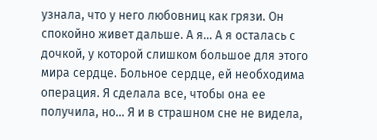узнала, что у него любовниц как грязи. Он спокойно живет дальше. А я… А я осталась с дочкой, у которой слишком большое для этого мира сердце. Больное сердце, ей необходима операция. Я сделала все, чтобы она ее получила, но… Я и в страшном сне не видела,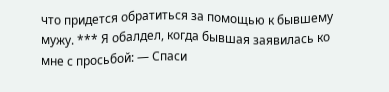что придется обратиться за помощью к бывшему мужу. *** Я обалдел, когда бывшая заявилась ко мне с просьбой: — Спаси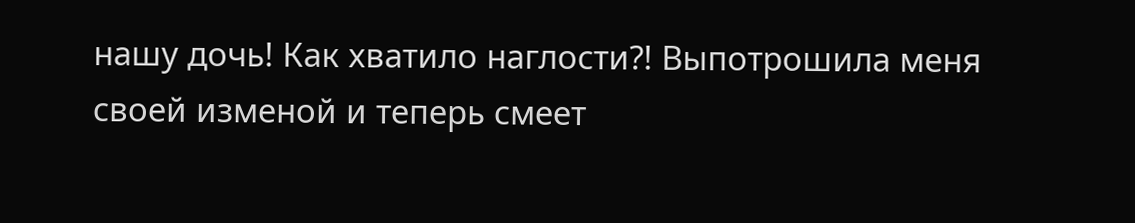нашу дочь! Как хватило наглости?! Выпотрошила меня своей изменой и теперь смеет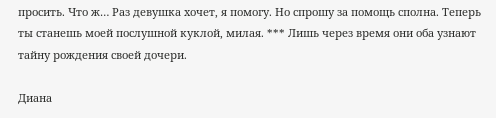просить. Что ж… Раз девушка хочет, я помогу. Но спрошу за помощь сполна. Теперь ты станешь моей послушной куклой, милая. *** Лишь через время они оба узнают тайну рождения своей дочери.

Диана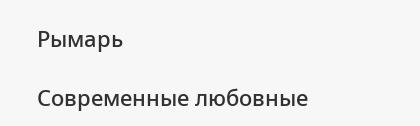Рымарь

Современные любовные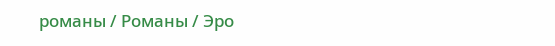романы / Романы / Эро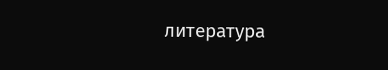литература